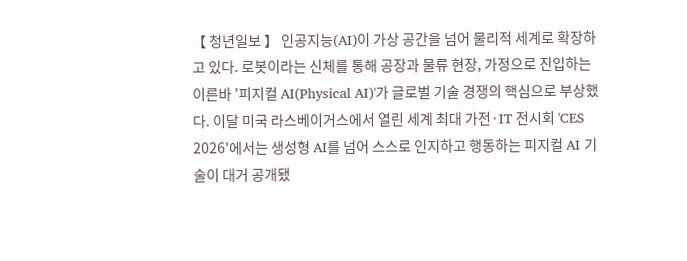【 청년일보 】 인공지능(AI)이 가상 공간을 넘어 물리적 세계로 확장하고 있다. 로봇이라는 신체를 통해 공장과 물류 현장, 가정으로 진입하는 이른바 '피지컬 AI(Physical AI)'가 글로벌 기술 경쟁의 핵심으로 부상했다. 이달 미국 라스베이거스에서 열린 세계 최대 가전·IT 전시회 'CES 2026'에서는 생성형 AI를 넘어 스스로 인지하고 행동하는 피지컬 AI 기술이 대거 공개됐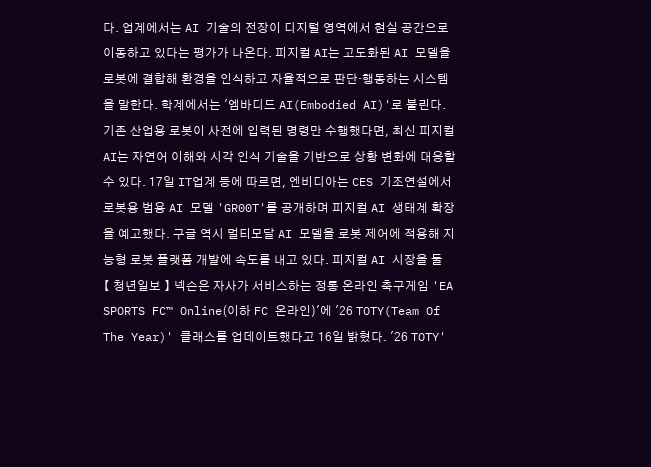다. 업계에서는 AI 기술의 전장이 디지털 영역에서 현실 공간으로 이동하고 있다는 평가가 나온다. 피지컬 AI는 고도화된 AI 모델을 로봇에 결합해 환경을 인식하고 자율적으로 판단·행동하는 시스템을 말한다. 학계에서는 '엠바디드 AI(Embodied AI)'로 불린다. 기존 산업용 로봇이 사전에 입력된 명령만 수행했다면, 최신 피지컬 AI는 자연어 이해와 시각 인식 기술을 기반으로 상황 변화에 대응할 수 있다. 17일 IT업계 등에 따르면, 엔비디아는 CES 기조연설에서 로봇용 범용 AI 모델 'GR00T'를 공개하며 피지컬 AI 생태계 확장을 예고했다. 구글 역시 멀티모달 AI 모델을 로봇 제어에 적용해 지능형 로봇 플랫폼 개발에 속도를 내고 있다. 피지컬 AI 시장을 둘
【 청년일보 】 넥슨은 자사가 서비스하는 정통 온라인 축구게임 'EA SPORTS FC™ Online(이하 FC 온라인)'에 '26 TOTY(Team Of The Year)' 클래스를 업데이트했다고 16일 밝혔다. '26 TOTY'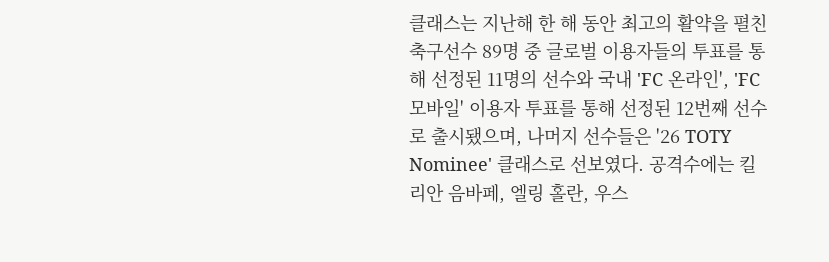클래스는 지난해 한 해 동안 최고의 활약을 펼친 축구선수 89명 중 글로벌 이용자들의 투표를 통해 선정된 11명의 선수와 국내 'FC 온라인', 'FC 모바일' 이용자 투표를 통해 선정된 12번째 선수로 출시됐으며, 나머지 선수들은 '26 TOTY Nominee' 클래스로 선보였다. 공격수에는 킬리안 음바페, 엘링 홀란, 우스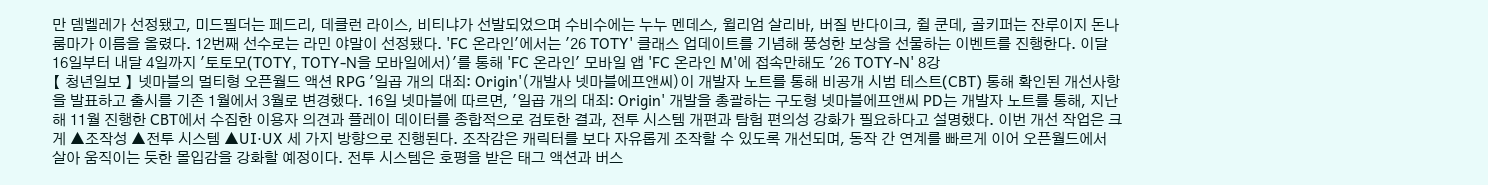만 뎀벨레가 선정됐고, 미드필더는 페드리, 데클런 라이스, 비티냐가 선발되었으며 수비수에는 누누 멘데스, 윌리엄 살리바, 버질 반다이크, 쥘 쿤데, 골키퍼는 잔루이지 돈나룸마가 이름을 올렸다. 12번째 선수로는 라민 야말이 선정됐다. 'FC 온라인'에서는 '26 TOTY' 클래스 업데이트를 기념해 풍성한 보상을 선물하는 이벤트를 진행한다. 이달 16일부터 내달 4일까지 '토토모(TOTY, TOTY-N을 모바일에서)'를 통해 'FC 온라인' 모바일 앱 'FC 온라인 M'에 접속만해도 '26 TOTY-N' 8강
【 청년일보 】 넷마블의 멀티형 오픈월드 액션 RPG '일곱 개의 대죄: Origin'(개발사 넷마블에프앤씨)이 개발자 노트를 통해 비공개 시범 테스트(CBT) 통해 확인된 개선사항을 발표하고 출시를 기존 1월에서 3월로 변경했다. 16일 넷마블에 따르면, '일곱 개의 대죄: Origin' 개발을 총괄하는 구도형 넷마블에프앤씨 PD는 개발자 노트를 통해, 지난해 11월 진행한 CBT에서 수집한 이용자 의견과 플레이 데이터를 종합적으로 검토한 결과, 전투 시스템 개편과 탐험 편의성 강화가 필요하다고 설명했다. 이번 개선 작업은 크게 ▲조작성 ▲전투 시스템 ▲UI·UX 세 가지 방향으로 진행된다. 조작감은 캐릭터를 보다 자유롭게 조작할 수 있도록 개선되며, 동작 간 연계를 빠르게 이어 오픈월드에서 살아 움직이는 듯한 몰입감을 강화할 예정이다. 전투 시스템은 호평을 받은 태그 액션과 버스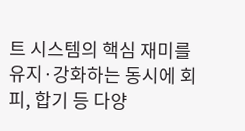트 시스템의 핵심 재미를 유지·강화하는 동시에 회피, 합기 등 다양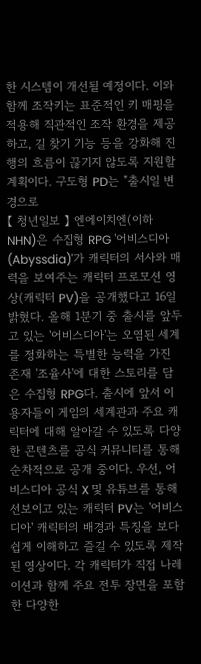한 시스템이 개선될 예정이다. 이와 함께 조작키는 표준적인 키 매핑을 적용해 직관적인 조작 환경을 제공하고, 길 찾기 기능 등을 강화해 진행의 흐름이 끊기지 않도록 지원할 계획이다. 구도형 PD는 "출시일 변경으로
【 청년일보 】 엔에이치엔(이하 NHN)은 수집형 RPG '어비스디아(Abyssdia)'가 캐릭터의 서사와 매력을 보여주는 캐릭터 프로모션 영상(캐릭터 PV)을 공개했다고 16일 밝혔다. 올해 1분기 중 출시를 앞두고 있는 '어비스디아'는 오염된 세계를 정화하는 특별한 능력을 가진 존재 '조율사'에 대한 스토리를 담은 수집형 RPG다. 출시에 앞서 이용자들이 게임의 세계관과 주요 캐릭터에 대해 알아갈 수 있도록 다양한 콘텐츠를 공식 커뮤니티를 통해 순차적으로 공개 중이다. 우선, 어비스디아 공식 X 및 유튜브를 통해 선보이고 있는 캐릭터 PV는 '어비스디아' 캐릭터의 배경과 특징을 보다 쉽게 이해하고 즐길 수 있도록 제작된 영상이다. 각 캐릭터가 직접 나레이션과 함께 주요 전투 장면을 포함한 다양한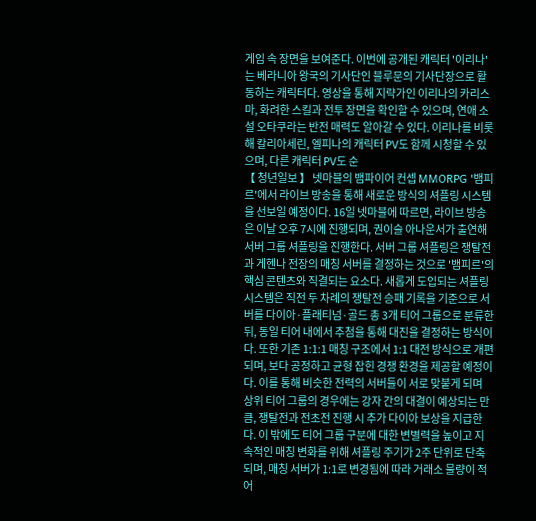게임 속 장면을 보여준다. 이번에 공개된 캐릭터 '이리나'는 베라니아 왕국의 기사단인 블루문의 기사단장으로 활동하는 캐릭터다. 영상을 통해 지략가인 이리나의 카리스마, 화려한 스킬과 전투 장면을 확인할 수 있으며, 연애 소설 오타쿠라는 반전 매력도 알아갈 수 있다. 이리나를 비롯해 칼리아세린, 엘피나의 캐릭터 PV도 함께 시청할 수 있으며, 다른 캐릭터 PV도 순
【 청년일보 】 넷마블의 뱀파이어 컨셉 MMORPG '뱀피르'에서 라이브 방송을 통해 새로운 방식의 셔플링 시스템을 선보일 예정이다. 16일 넷마블에 따르면, 라이브 방송은 이날 오후 7시에 진행되며, 권이슬 아나운서가 출연해 서버 그룹 셔플링을 진행한다. 서버 그룹 셔플링은 쟁탈전과 게헨나 전장의 매칭 서버를 결정하는 것으로 '뱀피르'의 핵심 콘텐츠와 직결되는 요소다. 새롭게 도입되는 셔플링 시스템은 직전 두 차례의 쟁탈전 승패 기록을 기준으로 서버를 다이아·플래티넘·골드 총 3개 티어 그룹으로 분류한 뒤, 동일 티어 내에서 추첨을 통해 대진을 결정하는 방식이다. 또한 기존 1:1:1 매칭 구조에서 1:1 대전 방식으로 개편되며, 보다 공정하고 균형 잡힌 경쟁 환경을 제공할 예정이다. 이를 통해 비슷한 전력의 서버들이 서로 맞붙게 되며 상위 티어 그룹의 경우에는 강자 간의 대결이 예상되는 만큼, 쟁탈전과 전초전 진행 시 추가 다이아 보상을 지급한다. 이 밖에도 티어 그룹 구분에 대한 변별력을 높이고 지속적인 매칭 변화를 위해 셔플링 주기가 2주 단위로 단축되며, 매칭 서버가 1:1로 변경됨에 따라 거래소 물량이 적어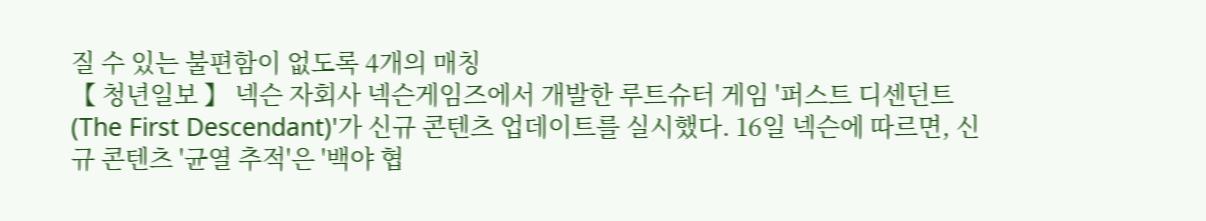질 수 있는 불편함이 없도록 4개의 매칭
【 청년일보 】 넥슨 자회사 넥슨게임즈에서 개발한 루트슈터 게임 '퍼스트 디센던트(The First Descendant)'가 신규 콘텐츠 업데이트를 실시했다. 16일 넥슨에 따르면, 신규 콘텐츠 '균열 추적'은 '백야 협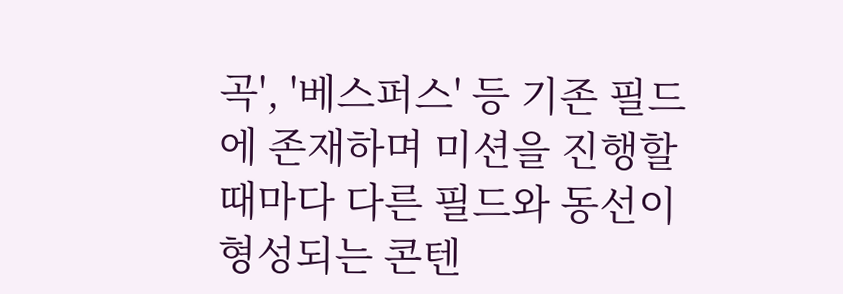곡', '베스퍼스' 등 기존 필드에 존재하며 미션을 진행할 때마다 다른 필드와 동선이 형성되는 콘텐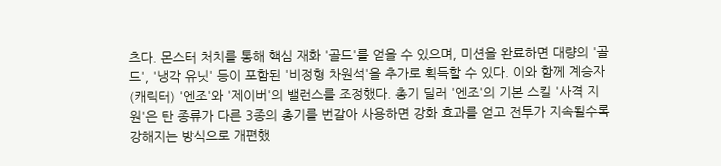츠다. 몬스터 처치를 통해 핵심 재화 '골드'를 얻을 수 있으며, 미션을 완료하면 대량의 '골드', '냉각 유닛' 등이 포함된 '비정형 차원석'을 추가로 획득할 수 있다. 이와 함께 계승자(캐릭터) '엔조'와 '제이버'의 밸런스를 조정했다. 총기 딜러 '엔조'의 기본 스킬 '사격 지원'은 탄 종류가 다른 3종의 총기를 번갈아 사용하면 강화 효과를 얻고 전투가 지속될수록 강해지는 방식으로 개편했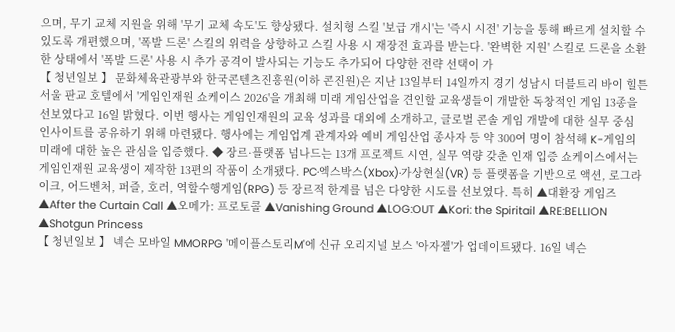으며, 무기 교체 지원을 위해 '무기 교체 속도'도 향상됐다. 설치형 스킬 '보급 개시'는 '즉시 시전' 기능을 통해 빠르게 설치할 수 있도록 개편했으며, '폭발 드론' 스킬의 위력을 상향하고 스킬 사용 시 재장전 효과를 받는다. '완벽한 지원' 스킬로 드론을 소환한 상태에서 '폭발 드론' 사용 시 추가 공격이 발사되는 기능도 추가되어 다양한 전략 선택이 가
【 청년일보 】 문화체육관광부와 한국콘텐츠진흥원(이하 콘진원)은 지난 13일부터 14일까지 경기 성남시 더블트리 바이 힐튼 서울 판교 호텔에서 '게임인재원 쇼케이스 2026'을 개최해 미래 게임산업을 견인할 교육생들이 개발한 독창적인 게임 13종을 선보였다고 16일 밝혔다. 이번 행사는 게임인재원의 교육 성과를 대외에 소개하고, 글로벌 콘솔 게임 개발에 대한 실무 중심 인사이트를 공유하기 위해 마련됐다. 행사에는 게임업계 관계자와 예비 게임산업 종사자 등 약 300여 명이 참석해 K-게임의 미래에 대한 높은 관심을 입증했다. ◆ 장르·플랫폼 넘나드는 13개 프로젝트 시연, 실무 역량 갖춘 인재 입증 쇼케이스에서는 게임인재원 교육생이 제작한 13편의 작품이 소개됐다. PC·엑스박스(Xbox)·가상현실(VR) 등 플랫폼을 기반으로 액션, 로그라이크, 어드벤처, 퍼즐, 호러, 역할수행게임(RPG) 등 장르적 한계를 넘은 다양한 시도를 선보였다. 특히 ▲대환장 게임즈 ▲After the Curtain Call ▲오메가: 프로토콜 ▲Vanishing Ground ▲LOG:OUT ▲Kori: the Spiritail ▲RE:BELLION ▲Shotgun Princess
【 청년일보 】 넥슨 모바일 MMORPG '메이플스토리M'에 신규 오리지널 보스 '아자젤'가 업데이트됐다. 16일 넥슨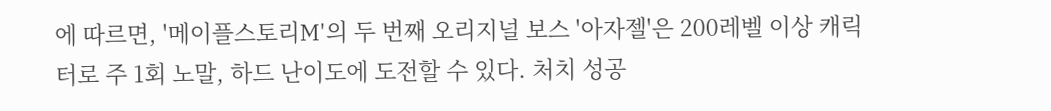에 따르면, '메이플스토리M'의 두 번째 오리지널 보스 '아자젤'은 200레벨 이상 캐릭터로 주 1회 노말, 하드 난이도에 도전할 수 있다. 처치 성공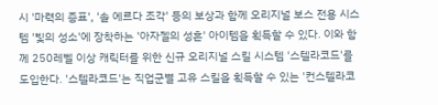시 '마력의 증표', '솔 에르다 조각' 등의 보상과 함께 오리지널 보스 전용 시스템 '빛의 성소'에 장착하는 '아자젤의 성흔' 아이템을 획득할 수 있다. 이와 함께 250레벨 이상 캐릭터를 위한 신규 오리지널 스킬 시스템 '스텔라코드'를 도입한다. '스텔라코드'는 직업군별 고유 스킬을 획득할 수 있는 '컨스텔라코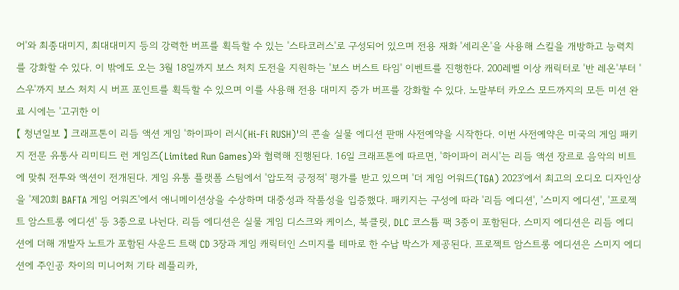어'와 최종대미지, 최대대미지 등의 강력한 버프를 획득할 수 있는 '스타코러스'로 구성되어 있으며 전용 재화 '세리온'을 사용해 스킬을 개방하고 능력치를 강화할 수 있다. 이 밖에도 오는 3월 18일까지 보스 처치 도전을 지원하는 '보스 버스트 타임' 이벤트를 진행한다. 200레벨 이상 캐릭터로 '반 레온'부터 '스우'까지 보스 처치 시 버프 포인트를 획득할 수 있으며 이를 사용해 전용 대미지 증가 버프를 강화할 수 있다. 노말부터 카오스 모드까지의 모든 미션 완료 시에는 '고귀한 이
【 청년일보 】 크래프톤이 리듬 액션 게임 '하이파이 러시(Hi-Fi RUSH)'의 콘솔 실물 에디션 판매 사전예약을 시작한다. 이번 사전예약은 미국의 게임 패키지 전문 유통사 리미티드 런 게임즈(Limited Run Games)와 협력해 진행된다. 16일 크래프톤에 따르면, '하이파이 러시'는 리듬 액션 장르로 음악의 비트에 맞춰 전투와 액션이 전개된다. 게임 유통 플랫폼 스팀에서 '압도적 긍정적' 평가를 받고 있으며 '더 게임 어워드(TGA) 2023'에서 최고의 오디오 디자인상을 '제20회 BAFTA 게임 어워즈'에서 애니메이션상을 수상하며 대중성과 작품성을 입증했다. 패키지는 구성에 따라 '리듬 에디션', '스미지 에디션', '프로젝트 암스트롱 에디션' 등 3종으로 나뉜다. 리듬 에디션은 실물 게임 디스크와 케이스, 북클릿, DLC 코스튬 팩 3종이 포함된다. 스미지 에디션은 리듬 에디션에 더해 개발자 노트가 포함된 사운드 트랙 CD 3장과 게임 캐릭터인 스미지를 테마로 한 수납 박스가 제공된다. 프로젝트 암스트롱 에디션은 스미지 에디션에 주인공 차이의 미니어처 기타 레플리카,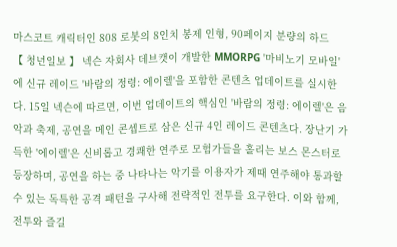마스코트 캐릭터인 808 로봇의 8인치 봉제 인형, 90페이지 분량의 하드
【 청년일보 】 넥슨 자회사 데브캣이 개발한 MMORPG '마비노기 모바일'에 신규 레이드 '바람의 정령: 에이렐'을 포함한 콘텐츠 업데이트를 실시한다. 15일 넥슨에 따르면, 이번 업데이트의 핵심인 '바람의 정령: 에이렐'은 음악과 축제, 공연을 메인 콘셉트로 삼은 신규 4인 레이드 콘텐츠다. 장난기 가득한 '에이렐'은 신비롭고 경쾌한 연주로 모험가들을 홀리는 보스 몬스터로 등장하며, 공연을 하는 중 나타나는 악기를 이용자가 제때 연주해야 통과할 수 있는 독특한 공격 패턴을 구사해 전략적인 전투를 요구한다. 이와 함께, 전투와 즐길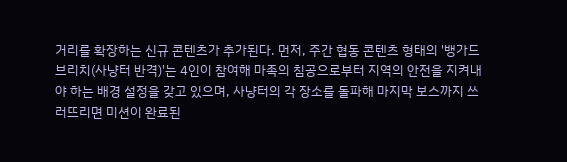거리를 확장하는 신규 콘텐츠가 추가된다. 먼저, 주간 협동 콘텐츠 형태의 '뱅가드 브리치(사냥터 반격)'는 4인이 참여해 마족의 침공으로부터 지역의 안전을 지켜내야 하는 배경 설정을 갖고 있으며, 사냥터의 각 장소를 돌파해 마지막 보스까지 쓰러뜨리면 미션이 완료된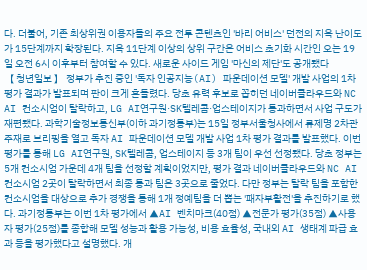다. 더불어, 기존 최상위권 이용자들의 주요 전투 콘텐츠인 '바리 어비스' 던전의 지옥 난이도가 15단계까지 확장된다. 지옥 11단계 이상의 상위 구간은 어비스 초기화 시간인 오는 19일 오전 6시 이후부터 참여할 수 있다. 새로운 사이드 게임 '마신의 제단'도 공개됐다
【 청년일보 】 정부가 추진 중인 '독자 인공지능(AI) 파운데이션 모델' 개발 사업의 1차 평가 결과가 발표되며 판이 크게 흔들렸다. 당초 유력 후보로 꼽히던 네이버클라우드와 NC AI 컨소시엄이 탈락하고, LG AI연구원·SK텔레콤·업스테이지가 통과하면서 사업 구도가 재편됐다. 과학기술정보통신부(이하 과기정통부)는 15일 정부서울청사에서 류제명 2차관 주재로 브리핑을 열고 독자 AI 파운데이션 모델 개발 사업 1차 평가 결과를 발표했다. 이번 평가를 통해 LG AI연구원, SK텔레콤, 업스테이지 등 3개 팀이 우선 선정됐다. 당초 정부는 5개 컨소시엄 가운데 4개 팀을 선정할 계획이었지만, 평가 결과 네이버클라우드와 NC AI 컨소시엄 2곳이 탈락하면서 최종 통과 팀은 3곳으로 줄었다. 다만 정부는 탈락 팀을 포함한 컨소시엄을 대상으로 추가 경쟁을 통해 1개 정예팀을 더 뽑는 '패자부활전'을 추진하기로 했다. 과기정통부는 이번 1차 평가에서 ▲AI 벤치마크(40점) ▲전문가 평가(35점) ▲사용자 평가(25점)를 종합해 모델 성능과 활용 가능성, 비용 효율성, 국내외 AI 생태계 파급 효과 등을 평가했다고 설명했다. 개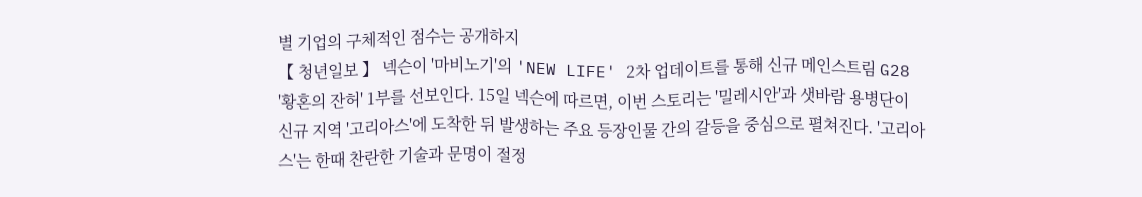별 기업의 구체적인 점수는 공개하지
【 청년일보 】 넥슨이 '마비노기'의 'NEW LIFE' 2차 업데이트를 통해 신규 메인스트림 G28 '황혼의 잔허' 1부를 선보인다. 15일 넥슨에 따르면, 이번 스토리는 '밀레시안'과 샛바람 용병단이 신규 지역 '고리아스'에 도착한 뒤 발생하는 주요 등장인물 간의 갈등을 중심으로 펼쳐진다. '고리아스'는 한때 찬란한 기술과 문명이 절정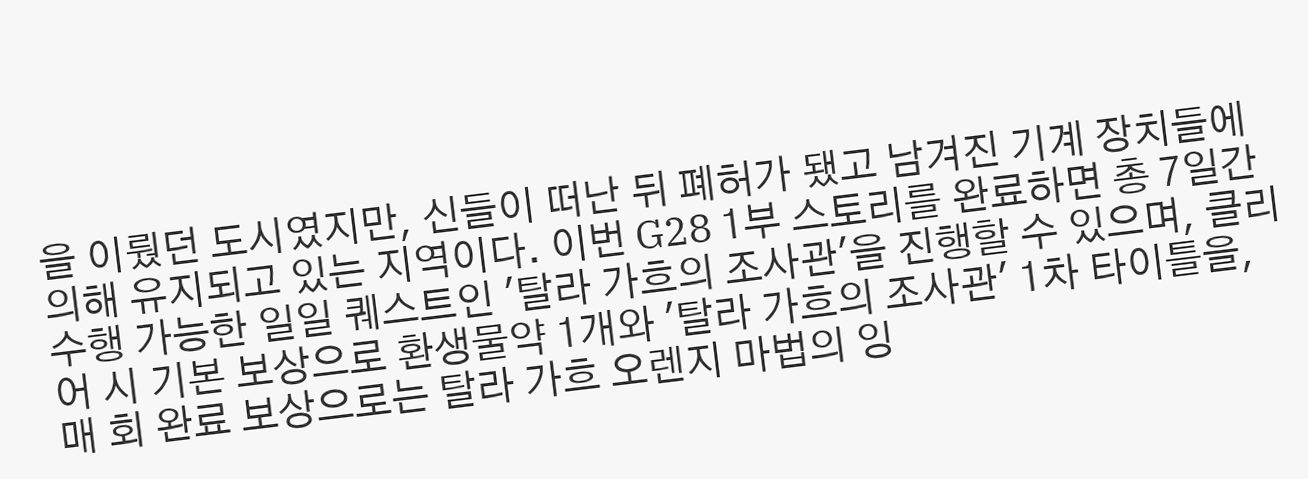을 이뤘던 도시였지만, 신들이 떠난 뒤 폐허가 됐고 남겨진 기계 장치들에 의해 유지되고 있는 지역이다. 이번 G28 1부 스토리를 완료하면 총 7일간 수행 가능한 일일 퀘스트인 '탈라 가흐의 조사관'을 진행할 수 있으며, 클리어 시 기본 보상으로 환생물약 1개와 '탈라 가흐의 조사관' 1차 타이틀을, 매 회 완료 보상으로는 탈라 가흐 오렌지 마법의 잉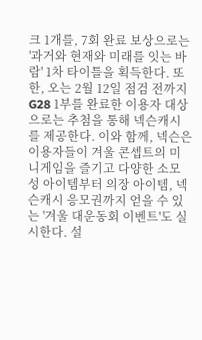크 1개를, 7회 완료 보상으로는 '과거와 현재와 미래를 잇는 바람' 1차 타이틀을 획득한다. 또한, 오는 2월 12일 점검 전까지 G28 1부를 완료한 이용자 대상으로는 추첨을 통해 넥슨캐시를 제공한다. 이와 함께, 넥슨은 이용자들이 겨울 콘셉트의 미니게임을 즐기고 다양한 소모성 아이템부터 의장 아이템, 넥슨캐시 응모권까지 얻을 수 있는 '겨울 대운동회 이벤트'도 실시한다. 설